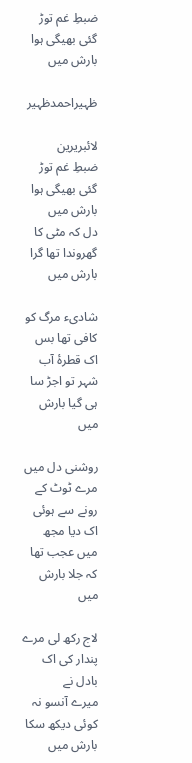ضبطِ غم توڑ گئی بھیگی ہوا بارش میں

ظہیراحمدظہیر

لائبریرین
ضبطِ غم توڑ گئی بھیگی ہوا بارش میں
دل کہ مٹی کا گھروندا تھا گرا بارش میں

شادیء مرگ کو کافی تھا بس اک قطرۂ آب
شہر تو اجڑ سا ہی گیا بارش میں

روشنی دل میں مرے ٹوٹ کے رونے سے ہوئی
اک دیا مجھ میں عجب تھا کہ جلا بارش میں

لاج رکھ لی مرے پندار کی اک بادل نے
میرے آنسو نہ کوئی دیکھ سکا بارش میں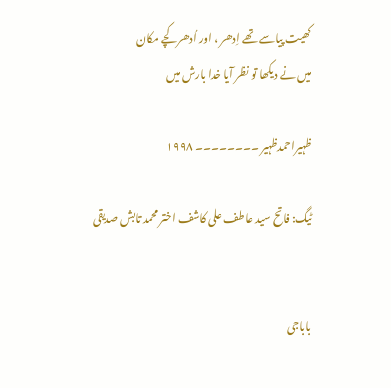کھیت پیاسے تھے اِدھر ، اور اُدھر کچے مکان
میں نے دیکھا تو نظر آیا خدا بارش میں

ظہیراحمدظہیر ۔۔۔۔۔۔۔۔ ۱۹۹۸

ٹیگ: فاتح سید عاطف علی کاشف اختر محمد تابش صدیقی


باباجی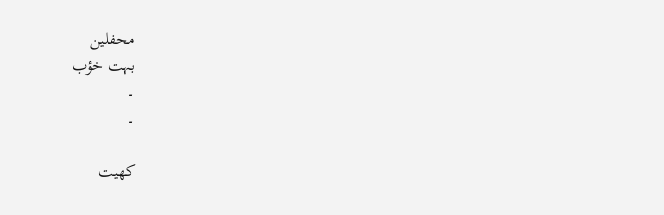محفلین
بہت خؤب
۔
۔

کھیت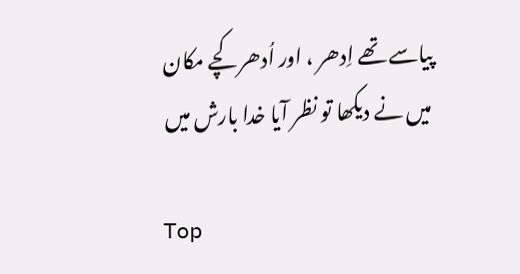پیاسے تھے اِدھر ، اور اُدھر کچے مکان
میں نے دیکھا تو نظر آیا خدا بارش میں

Top